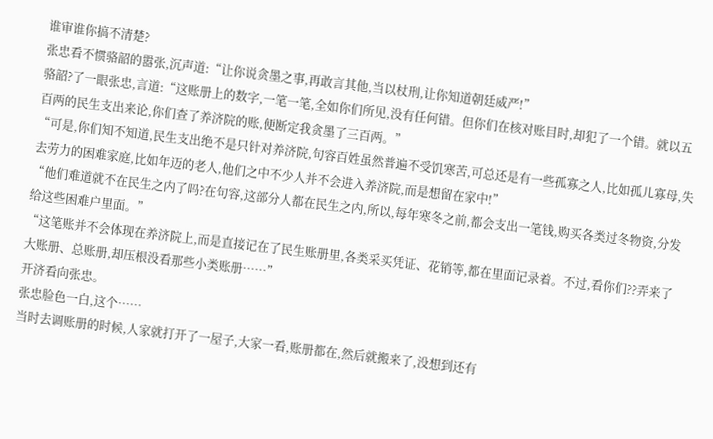谁审谁你搞不清楚?
张忠看不惯骆韶的嚣张,沉声道:“让你说贪墨之事,再敢言其他,当以杖刑,让你知道朝廷威严!”
骆韶?了一眼张忠,言道:“这账册上的数字,一笔一笔,全如你们所见,没有任何错。但你们在核对账目时,却犯了一个错。就以五百两的民生支出来论,你们查了养济院的账,便断定我贪墨了三百两。”
“可是,你们知不知道,民生支出绝不是只针对养济院,句容百姓虽然普遍不受饥寒苦,可总还是有一些孤寡之人,比如孤儿寡母,失去劳力的困难家庭,比如年迈的老人,他们之中不少人并不会进入养济院,而是想留在家中!”
“他们难道就不在民生之内了吗?在句容,这部分人都在民生之内,所以,每年寒冬之前,都会支出一笔钱,购买各类过冬物资,分发给这些困难户里面。”
“这笔账并不会体现在养济院上,而是直接记在了民生账册里,各类采买凭证、花销等,都在里面记录着。不过,看你们??弄来了大账册、总账册,却压根没看那些小类账册……”
开济看向张忠。
张忠脸色一白,这个……
当时去调账册的时候,人家就打开了一屋子,大家一看,账册都在,然后就搬来了,没想到还有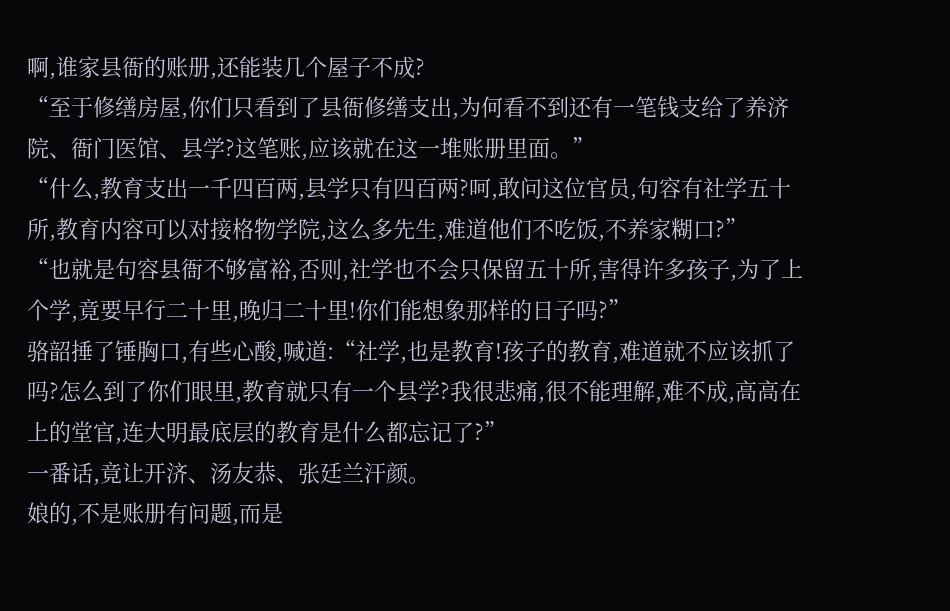啊,谁家县衙的账册,还能装几个屋子不成?
“至于修缮房屋,你们只看到了县衙修缮支出,为何看不到还有一笔钱支给了养济院、衙门医馆、县学?这笔账,应该就在这一堆账册里面。”
“什么,教育支出一千四百两,县学只有四百两?呵,敢问这位官员,句容有社学五十所,教育内容可以对接格物学院,这么多先生,难道他们不吃饭,不养家糊口?”
“也就是句容县衙不够富裕,否则,社学也不会只保留五十所,害得许多孩子,为了上个学,竟要早行二十里,晚归二十里!你们能想象那样的日子吗?”
骆韶捶了锤胸口,有些心酸,喊道:“社学,也是教育!孩子的教育,难道就不应该抓了吗?怎么到了你们眼里,教育就只有一个县学?我很悲痛,很不能理解,难不成,高高在上的堂官,连大明最底层的教育是什么都忘记了?”
一番话,竟让开济、汤友恭、张廷兰汗颜。
娘的,不是账册有问题,而是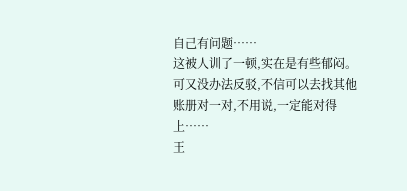自己有问题……
这被人训了一顿,实在是有些郁闷。
可又没办法反驳,不信可以去找其他账册对一对,不用说,一定能对得上……
王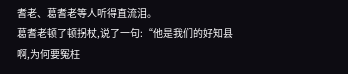耆老、葛耆老等人听得直流泪。
葛耆老顿了顿拐杖,说了一句:“他是我们的好知县啊,为何要冤枉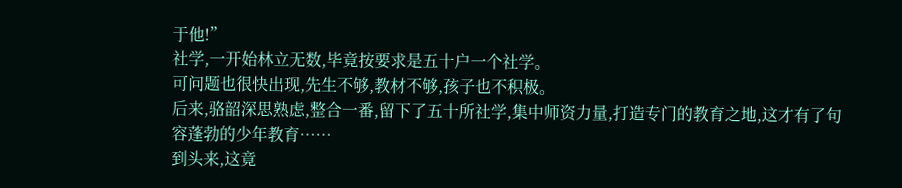于他!”
社学,一开始林立无数,毕竟按要求是五十户一个社学。
可问题也很快出现,先生不够,教材不够,孩子也不积极。
后来,骆韶深思熟虑,整合一番,留下了五十所社学,集中师资力量,打造专门的教育之地,这才有了句容蓬勃的少年教育……
到头来,这竟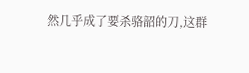然几乎成了要杀骆韶的刀,这群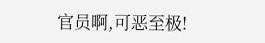官员啊,可恶至极!